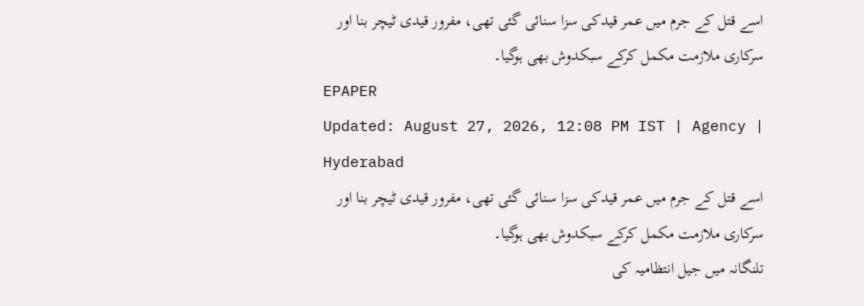اسے قتل کے جرم میں عمر قیدکی سزا سنائی گئی تھی، مفرور قیدی ٹیچر بنا اور سرکاری ملازمت مکمل کرکے سبکدوش بھی ہوگیا۔
EPAPER
Updated: August 27, 2026, 12:08 PM IST | Agency | Hyderabad
اسے قتل کے جرم میں عمر قیدکی سزا سنائی گئی تھی، مفرور قیدی ٹیچر بنا اور سرکاری ملازمت مکمل کرکے سبکدوش بھی ہوگیا۔
تلنگانہ میں جیل انتظامیہ کی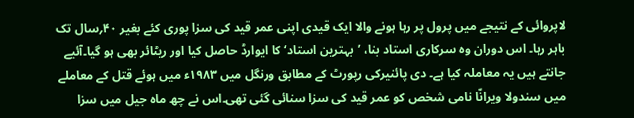لاپروائی کے نتیجے میں پرول پر رہا ہونے والا ایک قیدی اپنی عمر قید کی سزا پوری کئے بغیر ۴۰؍سال تک باہر رہا۔ اس دوران وہ سرکاری استاد بنا، ’بہترین استاد‘ کا ایوارڈ حاصل کیا اور ریٹائر بھی ہو گیا۔آئیے جانتے ہیں یہ معاملہ کیا ہے۔ دی پائنیرکی رپورٹ کے مطابق ورنگل میں ۱۹۸۳ء میں ہوئے قتل کے معاملے میں سندولا ویرانّا نامی شخص کو عمر قید کی سزا سنائی گئی تھی۔اس نے چھ ماہ جیل میں سزا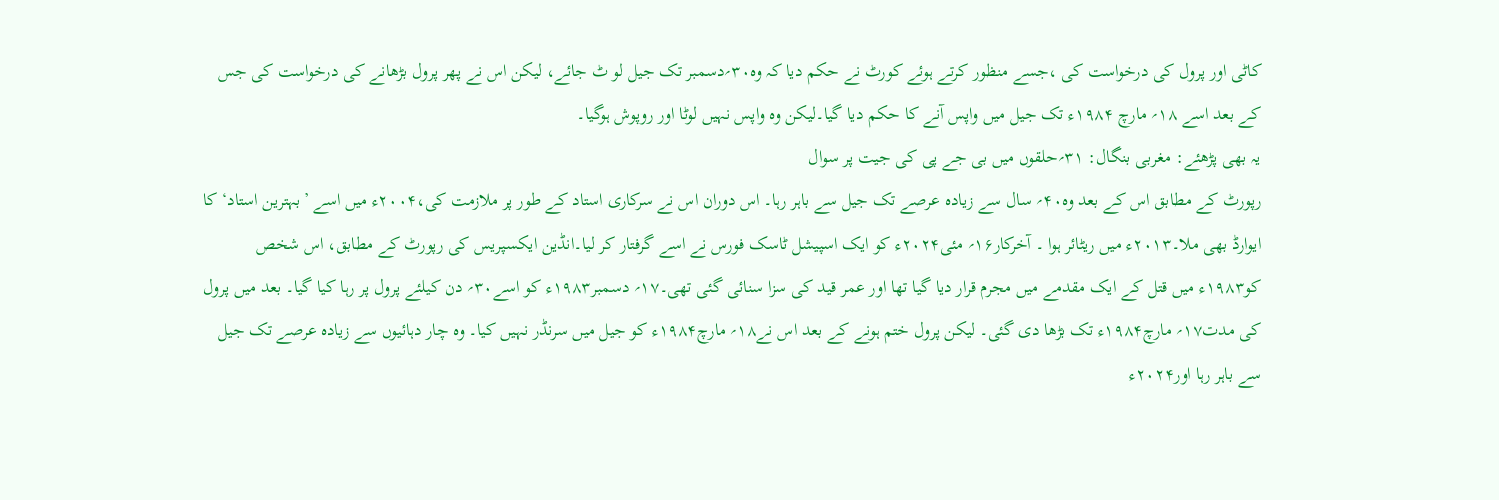کاٹی اور پرول کی درخواست کی ،جسے منظور کرتے ہوئے کورٹ نے حکم دیا کہ وہ۳۰؍دسمبر تک جیل لو ٹ جائے، لیکن اس نے پھر پرول بڑھانے کی درخواست کی جس کے بعد اسے ۱۸؍ مارچ ۱۹۸۴ء تک جیل میں واپس آنے کا حکم دیا گیا۔لیکن وہ واپس نہیں لوٹا اور روپوش ہوگیا۔
یہ بھی پڑھئے: مغربی بنگال: ۳۱؍حلقوں میں بی جے پی کی جیت پر سوال
رپورٹ کے مطابق اس کے بعد وہ۴۰؍ سال سے زیادہ عرصے تک جیل سے باہر رہا۔ اس دوران اس نے سرکاری استاد کے طور پر ملازمت کی،۲۰۰۴ء میں اسے ’بہترین استاد‘ کا ایوارڈ بھی ملا۔۲۰۱۳ء میں ریٹائر ہوا ۔ آخرکار۱۶؍ مئی۲۰۲۴ء کو ایک اسپیشل ٹاسک فورس نے اسے گرفتار کر لیا۔انڈین ایکسپریس کی رپورٹ کے مطابق، اس شخص کو۱۹۸۳ء میں قتل کے ایک مقدمے میں مجرم قرار دیا گیا تھا اور عمر قید کی سزا سنائی گئی تھی۔۱۷؍ دسمبر۱۹۸۳ء کو اسے۳۰؍ دن کیلئے پرول پر رہا کیا گیا۔ بعد میں پرول کی مدت۱۷؍ مارچ۱۹۸۴ء تک بڑھا دی گئی۔ لیکن پرول ختم ہونے کے بعد اس نے۱۸؍ مارچ۱۹۸۴ء کو جیل میں سرنڈر نہیں کیا۔ وہ چار دہائیوں سے زیادہ عرصے تک جیل سے باہر رہا اور۲۰۲۴ء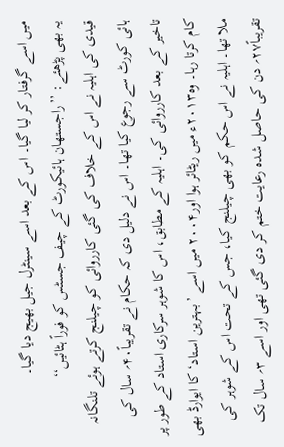میں اسے گرفتار کر لیا گیا۔ اس کے بعد اسے سینٹرل جیل بھیج دیا گیا۔
یہ بھی پڑھئے: ’’راجستھان ہائیکورٹ کے چیف جسٹس کو فوراً ہٹائیں‘‘
قیدی کی اہلیہ نے اس کے خلاف کی گئی کارروائی کو چیلنج کرتے ہوئے تلنگانہ ہائی کورٹ سے رجوع کیا تھا۔ اس نے دلیل دی کہ حکام نے تقریباً۴۰؍ سال کی تاخیر کے بعد کارروائی کی۔ اہلیہ کے مطابق، اس کا شوہر سرکاری استاد کے طور پر کام کرتا رہا۔ وہ۲۰۱۳ء میں ریٹائر ہوا اور۲۰۰۴ میں اسے ’بہترین استاد‘ کا ایوارڈ بھی ملا تھا۔ اہلیہ نے اس حکم کو بھی چیلنج کیا، جس کے تحت اس کے شوہر کی تقریباً۲۷؍ دن کی حاصل شدہ رعایت ختم کر دی گئی تھی اور اسے ۳؍ سال تک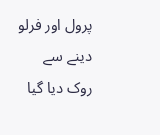پرول اور فرلو دینے سے روک دیا گیا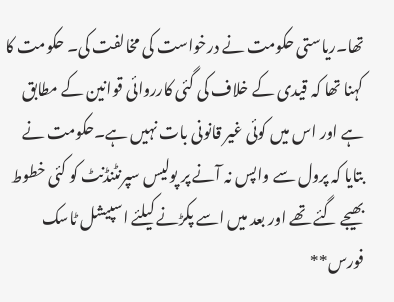تھا۔ریاستی حکومت نے درخواست کی مخالفت کی۔ حکومت کا کہنا تھا کہ قیدی کے خلاف کی گئی کارروائی قوانین کے مطابق ہے اور اس میں کوئی غیر قانونی بات نہیں ہے۔حکومت نے بتایا کہ پرول سے واپس نہ آنے پر پولیس سپرنٹنڈنٹ کو کئی خطوط بھیجے گئے تھے اور بعد میں اسے پکڑنے کیلئے اسپیشل ٹاسک فورس**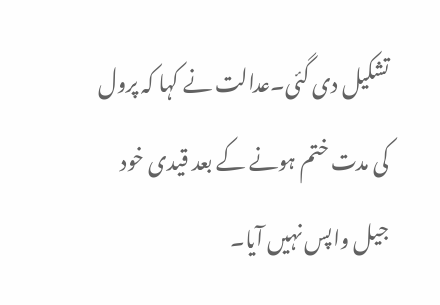تشکیل دی گئی۔عدالت نے کہا کہ پرول کی مدت ختم ہونے کے بعد قیدی خود جیل واپس نہیں آیا۔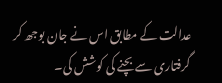عدالت کے مطابق اس نے جان بوجھ کر گرفتاری سے بچنے کی کوشش کی۔